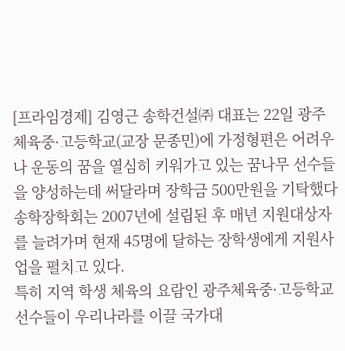[프라임경제] 김영근 송학건설㈜ 대표는 22일 광주체육중·고등학교(교장 문종민)에 가정형편은 어려우나 운동의 꿈을 열심히 키워가고 있는 꿈나무 선수들을 양성하는데 써달라며 장학금 500만원을 기탁했다
송학장학회는 2007년에 설립된 후 매년 지원대상자를 늘려가며 현재 45명에 달하는 장학생에게 지원사업을 펼치고 있다.
특히 지역 학생 체육의 요람인 광주체육중·고등학교 선수들이 우리나라를 이끌 국가대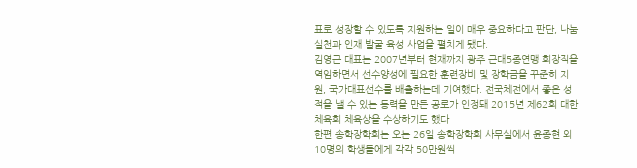표로 성장할 수 있도록 지원하는 일이 매우 중요하다고 판단, 나눔 실천과 인재 발굴 육성 사업을 펼치게 됐다.
김영근 대표는 2007년부터 현재까지 광주 근대5종연맹 회장직을 역임하면서 선수양성에 필요한 훈련장비 및 장학금을 꾸준히 지원, 국가대표선수를 배출하는데 기여했다. 전국체전에서 좋은 성적을 낼 수 있는 동력을 만든 공로가 인정돼 2015년 제62회 대한체육회 체육상을 수상하기도 했다
한편 송학장학회는 오는 26일 송학장학회 사무실에서 윤종현 외 10명의 학생들에게 각각 50만원씩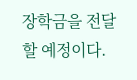장학금을 전달할 예정이다.